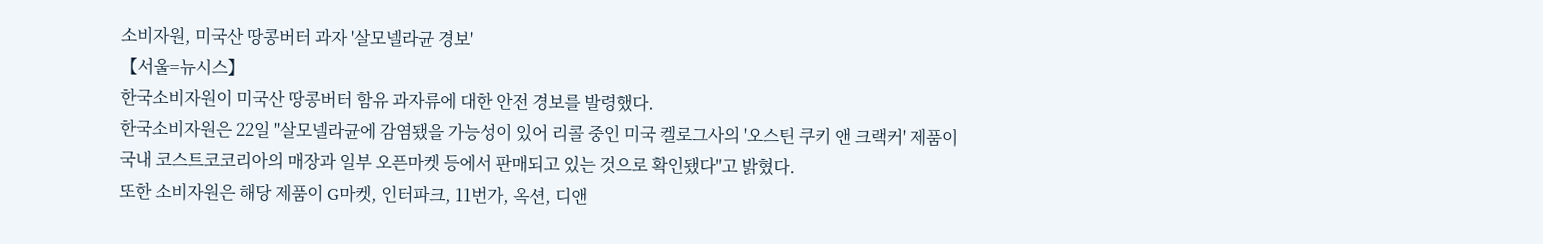소비자원, 미국산 땅콩버터 과자 '살모넬라균 경보'
【서울=뉴시스】
한국소비자원이 미국산 땅콩버터 함유 과자류에 대한 안전 경보를 발령했다.
한국소비자원은 22일 "살모넬라균에 감염됐을 가능성이 있어 리콜 중인 미국 켈로그사의 '오스틴 쿠키 앤 크랙커' 제품이 국내 코스트코코리아의 매장과 일부 오픈마켓 등에서 판매되고 있는 것으로 확인됐다"고 밝혔다.
또한 소비자원은 해당 제품이 G마켓, 인터파크, 11번가, 옥션, 디앤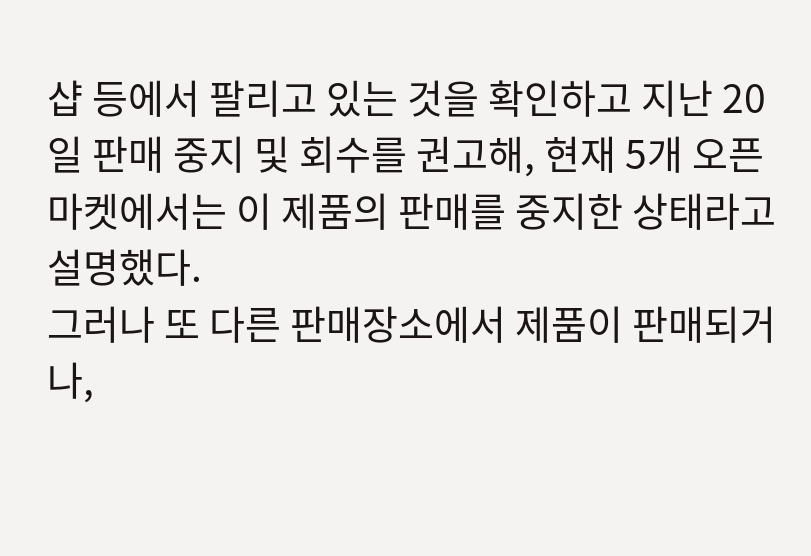샵 등에서 팔리고 있는 것을 확인하고 지난 20일 판매 중지 및 회수를 권고해, 현재 5개 오픈마켓에서는 이 제품의 판매를 중지한 상태라고 설명했다.
그러나 또 다른 판매장소에서 제품이 판매되거나,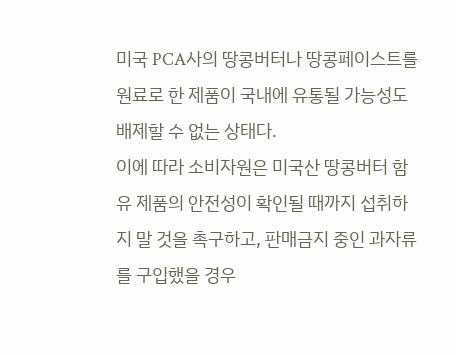미국 PCA사의 땅콩버터나 땅콩페이스트를 원료로 한 제품이 국내에 유통될 가능성도 배제할 수 없는 상태다.
이에 따라 소비자원은 미국산 땅콩버터 함유 제품의 안전성이 확인될 때까지 섭취하지 말 것을 촉구하고, 판매금지 중인 과자류를 구입했을 경우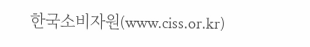한국소비자원(www.ciss.or.kr)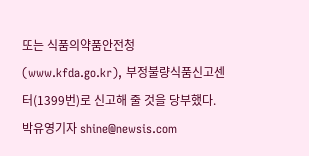또는 식품의약품안전청(www.kfda.go.kr), 부정불량식품신고센터(1399번)로 신고해 줄 것을 당부했다.
박유영기자 shine@newsis.com